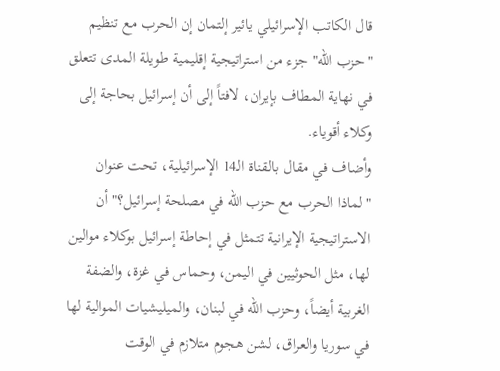قال الكاتب الإسرائيلي يائير إلتمان إن الحرب مع تنظيم "حزب الله" جزء من استراتيجية إقليمية طويلة المدى تتعلق في نهاية المطاف بإيران، لافتاً إلى أن إسرائيل بحاجة إلى وكلاء أقوياء.
وأضاف في مقال بالقناة الـ14 الإسرائيلية، تحت عنوان "لماذا الحرب مع حزب الله في مصلحة إسرائيل؟" أن الاستراتيجية الإيرانية تتمثل في إحاطة إسرائيل بوكلاء موالين لها، مثل الحوثيين في اليمن، وحماس في غزة، والضفة الغربية أيضاً، وحزب الله في لبنان، والميليشيات الموالية لها في سوريا والعراق، لشن هجوم متلازم في الوقت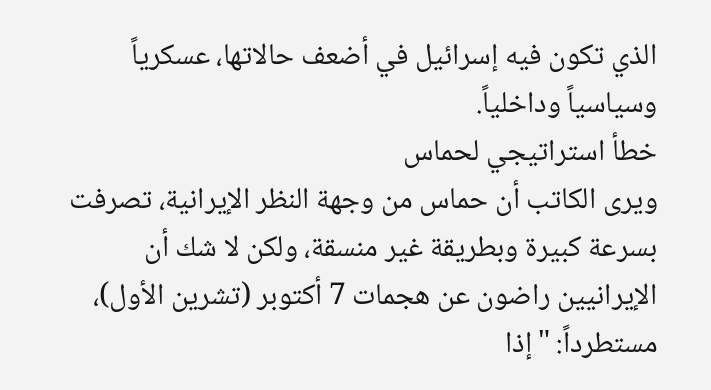الذي تكون فيه إسرائيل في أضعف حالاتها، عسكرياً وسياسياً وداخلياً.
خطأ استراتيجي لحماس
ويرى الكاتب أن حماس من وجهة النظر الإيرانية، تصرفت بسرعة كبيرة وبطريقة غير منسقة، ولكن لا شك أن الإيرانيين راضون عن هجمات 7 أكتوبر (تشرين الأول)، مستطرداً: "إذا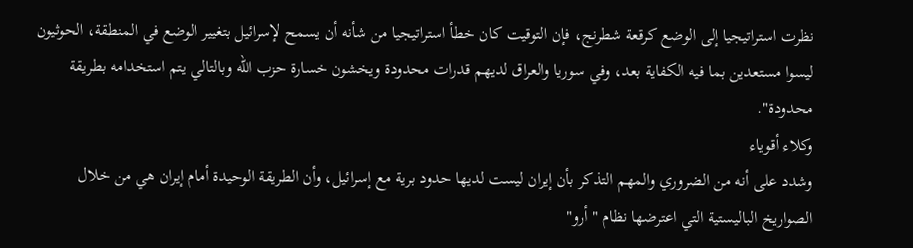نظرت استراتيجيا إلى الوضع كرقعة شطرنج، فإن التوقيت كان خطأ استراتيجيا من شأنه أن يسمح لإسرائيل بتغيير الوضع في المنطقة، الحوثيون ليسوا مستعدين بما فيه الكفاية بعد، وفي سوريا والعراق لديهم قدرات محدودة ويخشون خسارة حزب الله وبالتالي يتم استخدامه بطريقة محدودة".
وكلاء أقوياء
وشدد على أنه من الضروري والمهم التذكر بأن إيران ليست لديها حدود برية مع إسرائيل، وأن الطريقة الوحيدة أمام إيران هي من خلال الصواريخ الباليستية التي اعترضها نظام "أرو"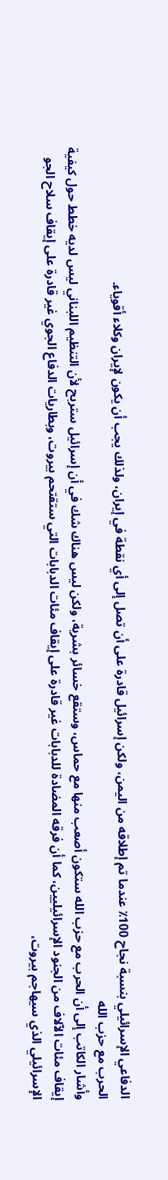الدفاعي الإسرائيلي بنسبة نجاح 100٪ عندما تم إطلاقه من اليمن، ولكن إسرائيل قادرة على أن تصل إلى أي نقطة في إيران، ولذلك يجب أن يكون لإيران وكلاء أقوياء.
الحرب مع حزب الله
وأشار الكاتب إلى أن الحرب مع حزب الله ستكون أصعب منها مع حماس، وستقع خسائر بشرية، ولكن ليس هناك شك في أن إسرائيل ستربح لأن التنظيم اللبناني ليس لديه خطط حول كيفية إيقاف مئات الآلاف من الجنود الإسرائيليين، كما أن فرقه المضادة للدبابات غير قادرة على إيقاف مئات الدبابات التي ستقتحم بيروت، وبطاريات الدفاع الجوي غير قادرة على إيقاف سلاح الجو الإسرائيلي الذي سيهاجم بيروت،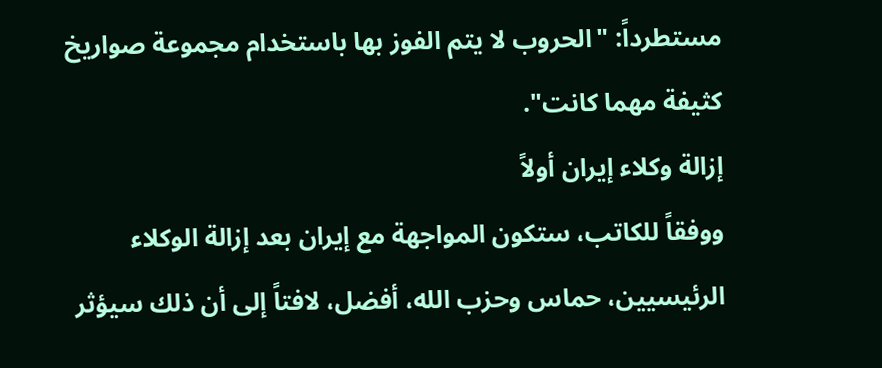مستطرداً: "الحروب لا يتم الفوز بها باستخدام مجموعة صواريخ كثيفة مهما كانت".
إزالة وكلاء إيران أولاً
ووفقاً للكاتب، ستكون المواجهة مع إيران بعد إزالة الوكلاء الرئيسيين، حماس وحزب الله، أفضل، لافتاً إلى أن ذلك سيؤثر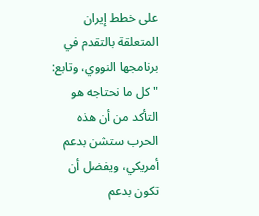على خطط إيران المتعلقة بالتقدم في برنامجها النووي، وتابع: "كل ما نحتاجه هو التأكد من أن هذه الحرب ستشن بدعم أمريكي، ويفضل أن تكون بدعم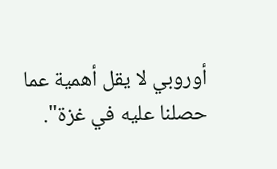أوروبي لا يقل أهمية عما حصلنا عليه في غزة".